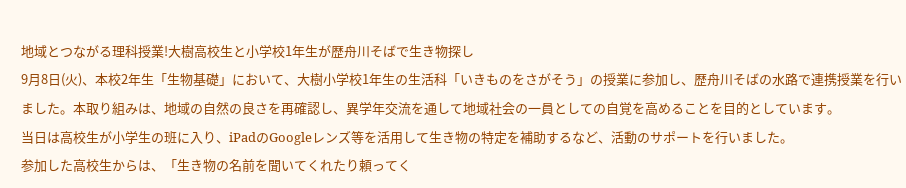地域とつながる理科授業!大樹高校生と小学校1年生が歴舟川そばで生き物探し
9月8日(火)、本校2年生「生物基礎」において、大樹小学校1年生の生活科「いきものをさがそう」の授業に参加し、歴舟川そばの水路で連携授業を行いました。本取り組みは、地域の自然の良さを再確認し、異学年交流を通して地域社会の一員としての自覚を高めることを目的としています。
当日は高校生が小学生の班に入り、iPadのGoogleレンズ等を活用して生き物の特定を補助するなど、活動のサポートを行いました。
参加した高校生からは、「生き物の名前を聞いてくれたり頼ってく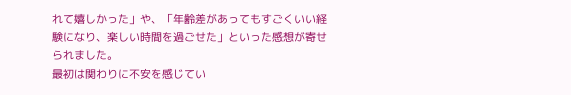れて嬉しかった」や、「年齢差があってもすごくいい経験になり、楽しい時間を過ごせた」といった感想が寄せられました。
最初は関わりに不安を感じてい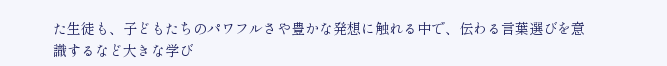た生徒も、子どもたちのパワフルさや豊かな発想に触れる中で、伝わる言葉選びを意識するなど大きな学び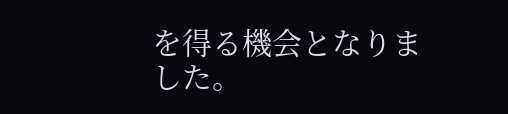を得る機会となりました。